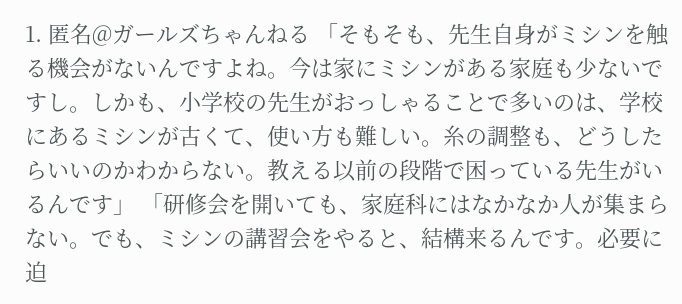1. 匿名@ガールズちゃんねる 「そもそも、先生自身がミシンを触る機会がないんですよね。今は家にミシンがある家庭も少ないですし。しかも、小学校の先生がおっしゃることで多いのは、学校にあるミシンが古くて、使い方も難しい。糸の調整も、どうしたらいいのかわからない。教える以前の段階で困っている先生がいるんです」 「研修会を開いても、家庭科にはなかなか人が集まらない。でも、ミシンの講習会をやると、結構来るんです。必要に迫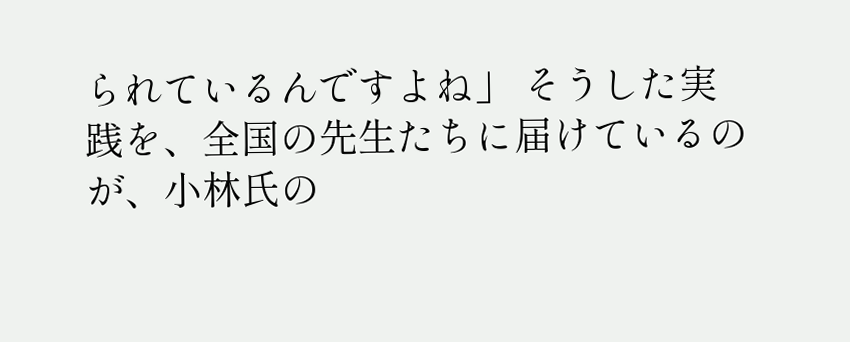られているんですよね」 そうした実践を、全国の先生たちに届けているのが、小林氏の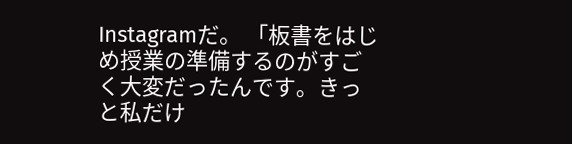Instagramだ。 「板書をはじめ授業の準備するのがすごく大変だったんです。きっと私だけ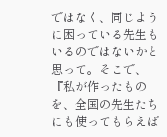ではなく、同じように困っている先生もいるのではないかと思って。そこで、『私が作ったものを、全国の先生たちにも使ってもらえば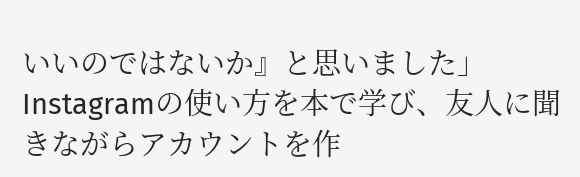いいのではないか』と思いました」 Instagramの使い方を本で学び、友人に聞きながらアカウントを作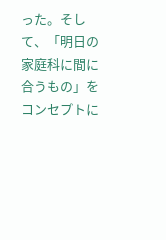った。そして、「明日の家庭科に間に合うもの」をコンセプトに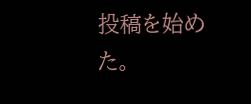投稿を始めた。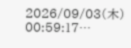2026/09/03(木) 00:59:17…